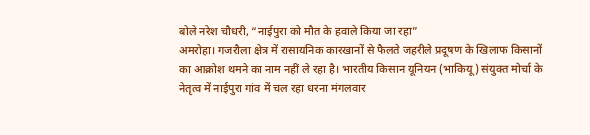बोले नरेश चौधरी, “नाईपुरा को मौत के हवाले किया जा रहा”
अमरोहा। गजरौला क्षेत्र में रासायनिक कारखानों से फैलते जहरीले प्रदूषण के खिलाफ किसानों का आक्रोश थमने का नाम नहीं ले रहा है। भारतीय किसान यूनियन (भाकियू) संयुक्त मोर्चा के नेतृत्व में नाईपुरा गांव में चल रहा धरना मंगलवार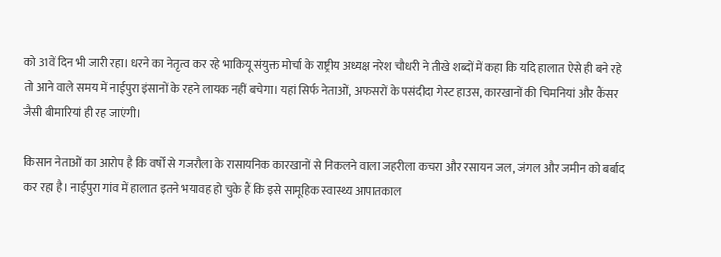को 31वें दिन भी जारी रहा। धरने का नेतृत्व कर रहे भाकियू संयुक्त मोर्चा के राष्ट्रीय अध्यक्ष नरेश चौधरी ने तीखे शब्दों में कहा कि यदि हालात ऐसे ही बने रहे तो आने वाले समय में नाईपुरा इंसानों के रहने लायक नहीं बचेगा। यहां सिर्फ नेताओं, अफसरों के पसंदीदा गेस्ट हाउस, कारखानों की चिमनियां और कैंसर जैसी बीमारियां ही रह जाएंगी।

किसान नेताओं का आरोप है कि वर्षों से गजरौला के रासायनिक कारखानों से निकलने वाला जहरीला कचरा और रसायन जल, जंगल और जमीन को बर्बाद कर रहा है। नाईपुरा गांव में हालात इतने भयावह हो चुके हैं कि इसे सामूहिक स्वास्थ्य आपातकाल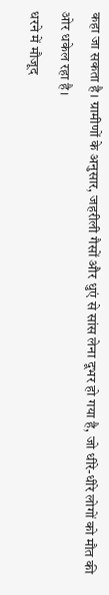कहा जा सकता है। ग्रामीणों के अनुसार, जहरीली गैसों और धुएं से सांस लेना दूभर हो गया है, जो धीरे-धीरे लोगों को मौत की ओर धकेल रहा है।
धरने में मौजूद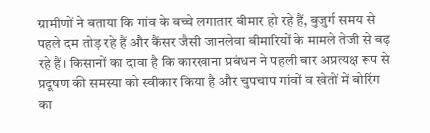ग्रामीणों ने बताया कि गांव के बच्चे लगातार बीमार हो रहे हैं, बुजुर्ग समय से पहले दम तोड़ रहे हैं और कैंसर जैसी जानलेवा बीमारियों के मामले तेजी से बढ़ रहे हैं। किसानों का दावा है कि कारखाना प्रबंधन ने पहली बार अप्रत्यक्ष रूप से प्रदूषण की समस्या को स्वीकार किया है और चुपचाप गांवों व खेतों में बोरिंग का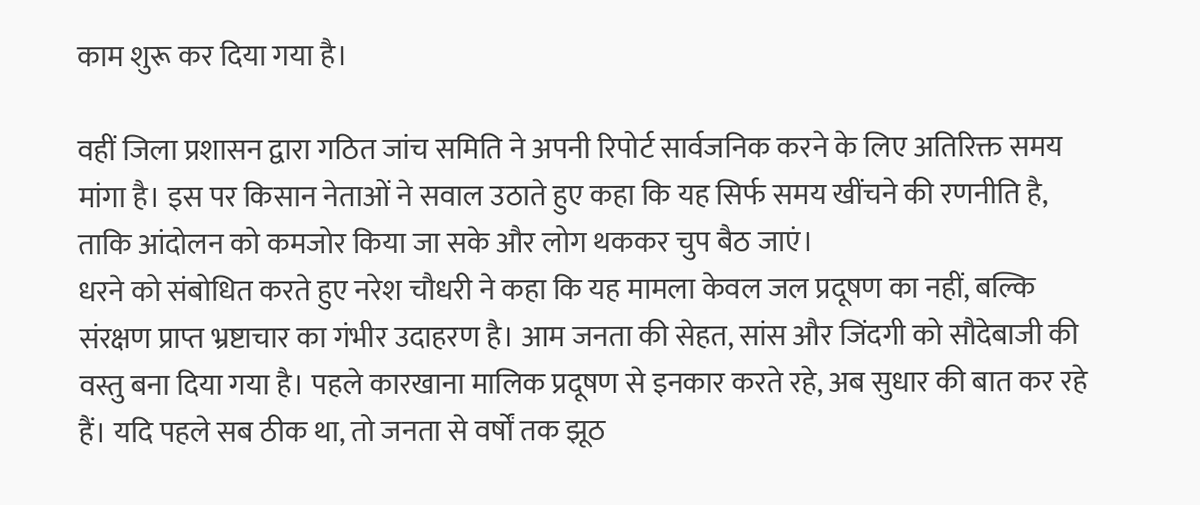काम शुरू कर दिया गया है।

वहीं जिला प्रशासन द्वारा गठित जांच समिति ने अपनी रिपोर्ट सार्वजनिक करने के लिए अतिरिक्त समय मांगा है। इस पर किसान नेताओं ने सवाल उठाते हुए कहा कि यह सिर्फ समय खींचने की रणनीति है, ताकि आंदोलन को कमजोर किया जा सके और लोग थककर चुप बैठ जाएं।
धरने को संबोधित करते हुए नरेश चौधरी ने कहा कि यह मामला केवल जल प्रदूषण का नहीं, बल्कि संरक्षण प्राप्त भ्रष्टाचार का गंभीर उदाहरण है। आम जनता की सेहत, सांस और जिंदगी को सौदेबाजी की वस्तु बना दिया गया है। पहले कारखाना मालिक प्रदूषण से इनकार करते रहे, अब सुधार की बात कर रहे हैं। यदि पहले सब ठीक था, तो जनता से वर्षों तक झूठ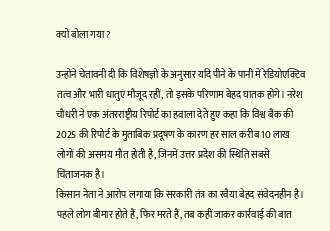क्यों बोला गया?

उन्होंने चेतावनी दी कि विशेषज्ञों के अनुसार यदि पीने के पानी में रेडियोएक्टिव तत्व और भारी धातुएं मौजूद रहीं, तो इसके परिणाम बेहद घातक होंगे। नरेश चौधरी ने एक अंतरराष्ट्रीय रिपोर्ट का हवाला देते हुए कहा कि विश्व बैंक की 2025 की रिपोर्ट के मुताबिक प्रदूषण के कारण हर साल करीब 10 लाख लोगों की असमय मौत होती है, जिनमें उत्तर प्रदेश की स्थिति सबसे चिंताजनक है।
किसान नेता ने आरोप लगाया कि सरकारी तंत्र का रवैया बेहद संवेदनहीन है। पहले लोग बीमार होते हैं, फिर मरते हैं, तब कहीं जाकर कार्रवाई की बात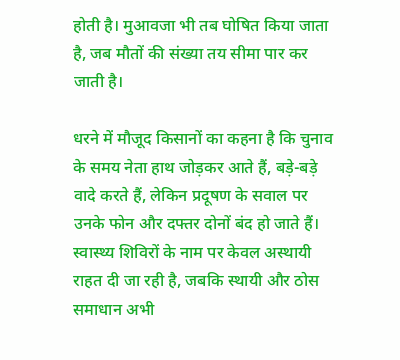होती है। मुआवजा भी तब घोषित किया जाता है, जब मौतों की संख्या तय सीमा पार कर जाती है।

धरने में मौजूद किसानों का कहना है कि चुनाव के समय नेता हाथ जोड़कर आते हैं, बड़े-बड़े वादे करते हैं, लेकिन प्रदूषण के सवाल पर उनके फोन और दफ्तर दोनों बंद हो जाते हैं। स्वास्थ्य शिविरों के नाम पर केवल अस्थायी राहत दी जा रही है, जबकि स्थायी और ठोस समाधान अभी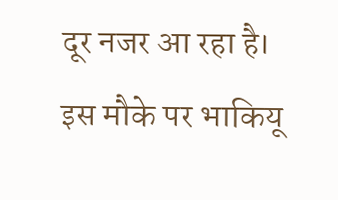दूर नजर आ रहा है।
इस मौके पर भाकियू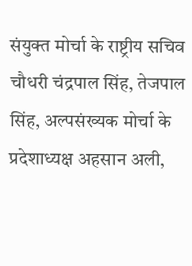संयुक्त मोर्चा के राष्ट्रीय सचिव चौधरी चंद्रपाल सिंह, तेजपाल सिंह, अल्पसंख्यक मोर्चा के प्रदेशाध्यक्ष अहसान अली,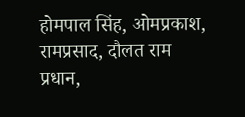होमपाल सिंह, ओमप्रकाश, रामप्रसाद, दौलत राम प्रधान,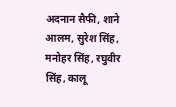अदनान सैफी, शाने आलम, सुरेश सिंह, मनोहर सिंह, रघुवीर सिंह, कालू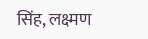सिंह, लक्ष्मण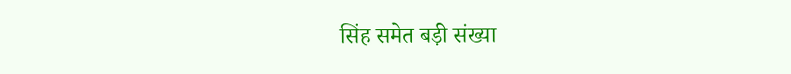सिंह समेत बड़ी संख्या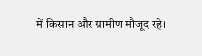में किसान और ग्रामीण मौजूद रहे।